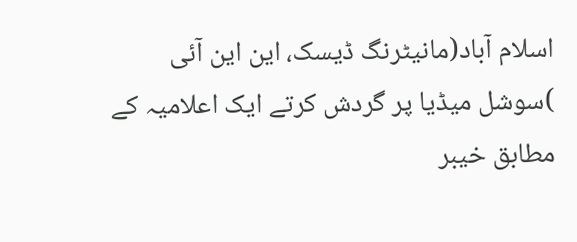اسلام آباد(مانیٹرنگ ڈیسک، این این آئی )سوشل میڈیا پر گردش کرتے ایک اعلامیہ کے مطابق خیبر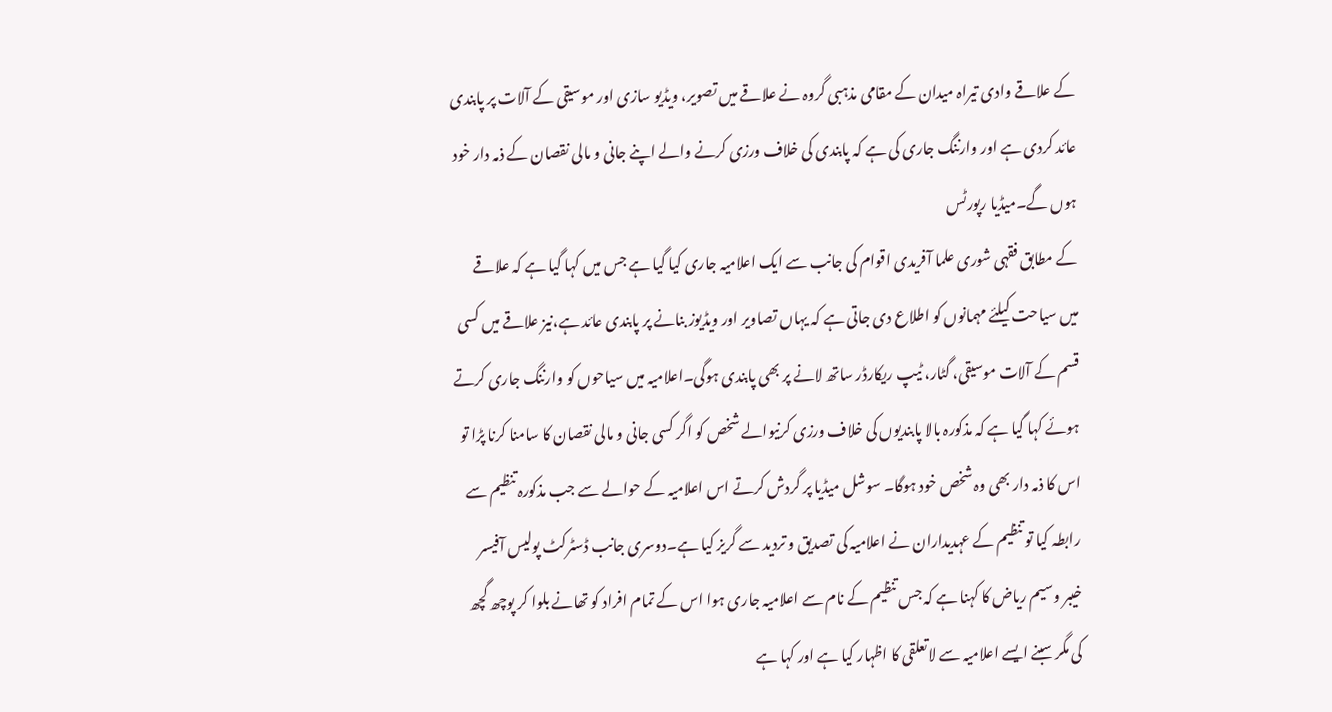کے علاقے وادی تیراہ میدان کے مقامی مذہبی گروہ نے علاقے میں تصویر، ویڈیو سازی اور موسیقی کے آلات پر پابندی عائد کردی ہے اور وارننگ جاری کی ہے کہ پابندی کی خلاف ورزی کرنے والے اپنے جانی و مالی نقصان کے ذمہ دار خود ہوں گے۔میڈیا رپورٹس
کے مطابق فقہی شوری علما آفریدی اقوام کی جانب سے ایک اعلامیہ جاری کیا گیا ہے جس میں کہا گیا ہے کہ علاقے میں سیاحت کیلئے مہمانوں کو اطلاع دی جاتی ہے کہ یہاں تصاویر اور ویڈیوز بنانے پر پابندی عائد ہے،نیز علاقے میں کسی قسم کے آلات موسیقی، گٹار، ٹیپ ریکارڈر ساتھ لانے پر بھی پابندی ہوگی۔اعلامیہ میں سیاحوں کو وارننگ جاری کرتے ہوئے کہا گیا ہے کہ مذکورہ بالا پابندیوں کی خلاف ورزی کرنیوالے شخص کو اگر کسی جانی و مالی نقصان کا سامنا کرنا پڑا تو اس کا ذمہ دار بھی وہ شخص خود ہوگا۔ سوشل میڈیا پر گردش کرتے اس اعلامیہ کے حوالے سے جب مذکورہ تنظیم سے رابطہ کیا تو تنظیم کے عہدیداران نے اعلامیہ کی تصدیق و تردید سے گریز کیا ہے۔دوسری جانب ڈسٹرکٹ پولیس آفیسر خیبر وسیم ریاض کا کہنا ہے کہ جس تنظیم کے نام سے اعلامیہ جاری ہوا اس کے تمام افراد کو تھانے بلوا کر پوچھ گچھ کی مگر سبنے ایسے اعلامیہ سے لاتعلقی کا اظہار کیا ہے اور کہا ہے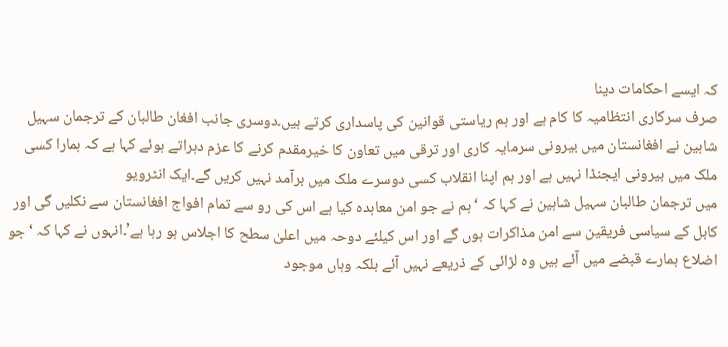کہ ایسے احکامات دینا
صرف سرکاری انتظامیہ کا کام ہے اور ہم ریاستی قوانین کی پاسداری کرتے ہیں۔دوسری جانب افغان طالبان کے ترجمان سہیل شاہین نے افغانستان میں بیرونی سرمایہ کاری اور ترقی میں تعاون کا خیرمقدم کرنے کا عزم دہراتے ہوئے کہا ہے کہ ہمارا کسی ملک میں بیرونی ایجنڈا نہیں ہے اور ہم اپنا انقلاب کسی دوسرے ملک میں برآمد نہیں کریں گے۔ایک انٹرویو
میں ترجمان طالبان سہیل شاہین نے کہا کہ ‘ہم نے جو امن معاہدہ کیا ہے اس کی رو سے تمام افواج افغانستان سے نکلیں گی اور کابل کے سیاسی فریقین سے امن مذاکرات ہوں گے اور اس کیلئے دوحہ میں اعلیٰ سطح کا اجلاس ہو رہا ہے’۔انہوں نے کہا کہ ‘جو اضلاع ہمارے قبضے میں آئے ہیں وہ لڑائی کے ذریعے نہیں آئے بلکہ وہاں موجود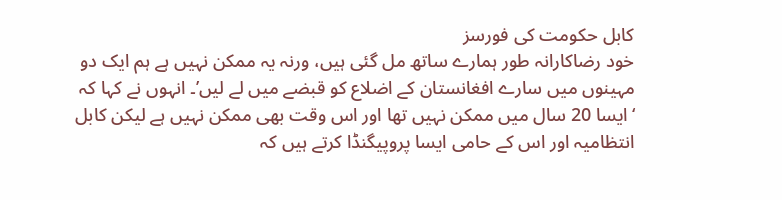کابل حکومت کی فورسز
خود رضاکارانہ طور ہمارے ساتھ مل گئی ہیں، ورنہ یہ ممکن نہیں ہے ہم ایک دو مہینوں میں سارے افغانستان کے اضلاع کو قبضے میں لے لیں’۔ انہوں نے کہا کہ ‘ایسا 20 سال میں ممکن نہیں تھا اور اس وقت بھی ممکن نہیں ہے لیکن کابل انتظامیہ اور اس کے حامی ایسا پروپیگنڈا کرتے ہیں کہ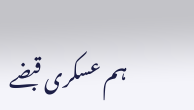ہم عسکری قبضے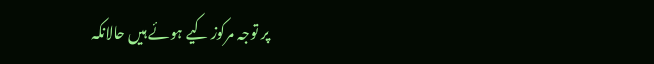پر توجہ مرکوز کیے ہوئے ہیں حالانکہ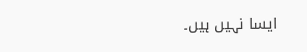ایسا نہیں ہیں۔